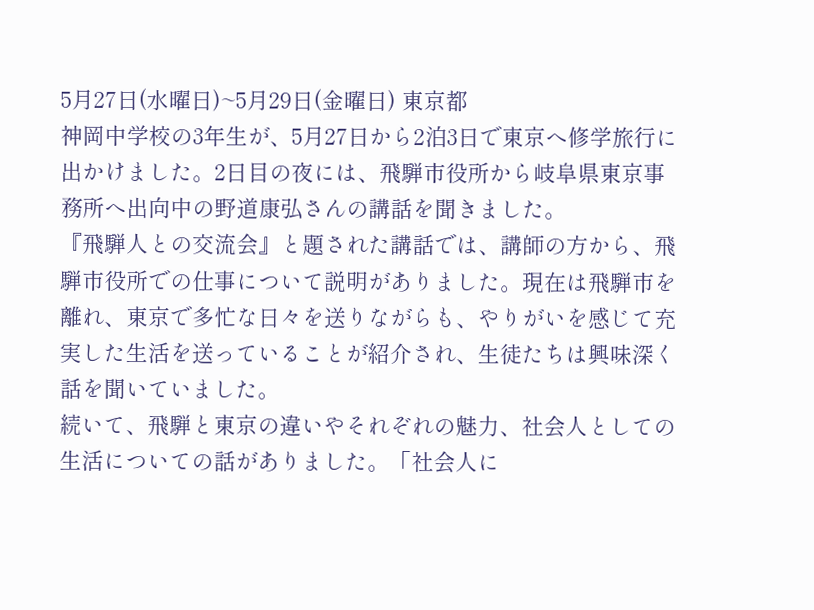5月27日(水曜日)~5月29日(金曜日) 東京都
神岡中学校の3年生が、5月27日から2泊3日で東京へ修学旅行に出かけました。2日目の夜には、飛騨市役所から岐阜県東京事務所へ出向中の野道康弘さんの講話を聞きました。
『飛騨人との交流会』と題された講話では、講師の方から、飛騨市役所での仕事について説明がありました。現在は飛騨市を離れ、東京で多忙な日々を送りながらも、やりがいを感じて充実した生活を送っていることが紹介され、生徒たちは興味深く話を聞いていました。
続いて、飛騨と東京の違いやそれぞれの魅力、社会人としての生活についての話がありました。「社会人に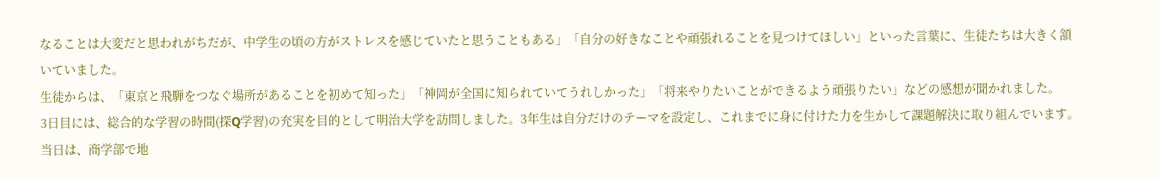なることは大変だと思われがちだが、中学生の頃の方がストレスを感じていたと思うこともある」「自分の好きなことや頑張れることを見つけてほしい」といった言葉に、生徒たちは大きく頷いていました。
生徒からは、「東京と飛騨をつなぐ場所があることを初めて知った」「神岡が全国に知られていてうれしかった」「将来やりたいことができるよう頑張りたい」などの感想が聞かれました。
3日目には、総合的な学習の時間(探Q学習)の充実を目的として明治大学を訪問しました。3年生は自分だけのテーマを設定し、これまでに身に付けた力を生かして課題解決に取り組んでいます。当日は、商学部で地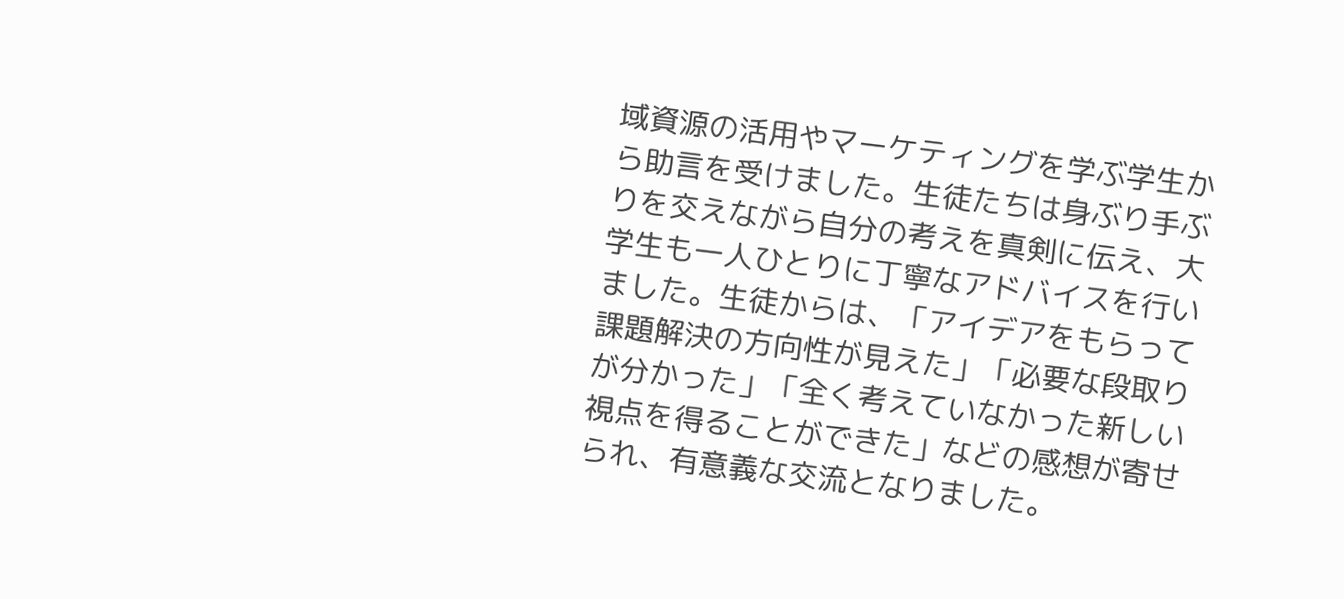域資源の活用やマーケティングを学ぶ学生から助言を受けました。生徒たちは身ぶり手ぶりを交えながら自分の考えを真剣に伝え、大学生も一人ひとりに丁寧なアドバイスを行いました。生徒からは、「アイデアをもらって課題解決の方向性が見えた」「必要な段取りが分かった」「全く考えていなかった新しい視点を得ることができた」などの感想が寄せられ、有意義な交流となりました。